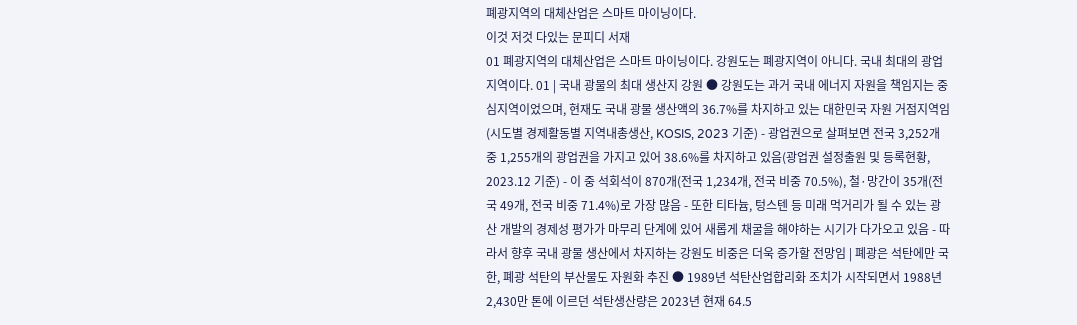폐광지역의 대체산업은 스마트 마이닝이다.
이것 저것 다있는 문피디 서재
01 폐광지역의 대체산업은 스마트 마이닝이다. 강원도는 폐광지역이 아니다. 국내 최대의 광업지역이다. 01 | 국내 광물의 최대 생산지 강원 ● 강원도는 과거 국내 에너지 자원을 책임지는 중심지역이었으며, 현재도 국내 광물 생산액의 36.7%를 차지하고 있는 대한민국 자원 거점지역임(시도별 경제활동별 지역내총생산, KOSIS, 2023 기준) - 광업권으로 살펴보면 전국 3,252개 중 1,255개의 광업권을 가지고 있어 38.6%를 차지하고 있음(광업권 설정출원 및 등록현황, 2023.12 기준) - 이 중 석회석이 870개(전국 1,234개, 전국 비중 70.5%), 철·망간이 35개(전국 49개, 전국 비중 71.4%)로 가장 많음 - 또한 티타늄, 텅스텐 등 미래 먹거리가 될 수 있는 광산 개발의 경제성 평가가 마무리 단계에 있어 새롭게 채굴을 해야하는 시기가 다가오고 있음 - 따라서 향후 국내 광물 생산에서 차지하는 강원도 비중은 더욱 증가할 전망임 | 폐광은 석탄에만 국한, 폐광 석탄의 부산물도 자원화 추진 ● 1989년 석탄산업합리화 조치가 시작되면서 1988년 2,430만 톤에 이르던 석탄생산량은 2023년 현재 64.5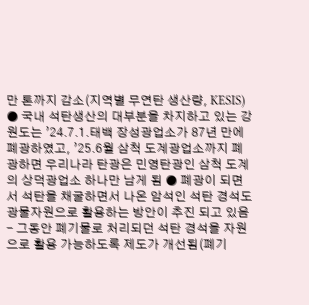만 톤까지 감소(지역별 무연탄 생산량, KESIS) ● 국내 석탄생산의 대부분을 차지하고 있는 강원도는 ’24.7.1.태백 장성광업소가 87년 만에 폐광하였고, ’25.6월 삼척 도계광업소까지 폐광하면 우리나라 탄광은 민영탄광인 삼척 도계의 상덕광업소 하나만 남게 됨 ● 폐광이 되면서 석탄을 채굴하면서 나온 암석인 석탄 경석도 광물자원으로 활용하는 방안이 추진 되고 있음 - 그동안 폐기물로 처리되던 석탄 경석을 자원으로 활용 가능하도록 제도가 개선됨(폐기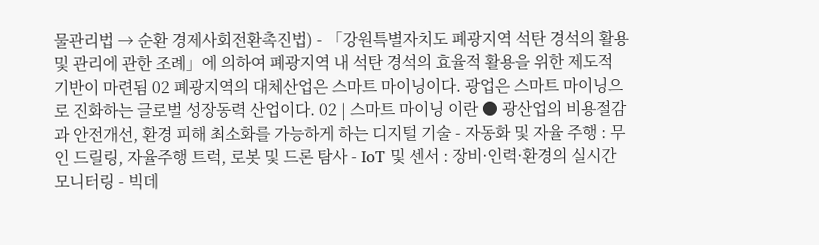물관리법 → 순환 경제사회전환촉진법) - 「강원특별자치도 폐광지역 석탄 경석의 활용 및 관리에 관한 조례」에 의하여 폐광지역 내 석탄 경석의 효율적 활용을 위한 제도적 기반이 마련됨 02 폐광지역의 대체산업은 스마트 마이닝이다. 광업은 스마트 마이닝으로 진화하는 글로벌 성장동력 산업이다. 02 | 스마트 마이닝 이란 ● 광산업의 비용절감과 안전개선, 환경 피해 최소화를 가능하게 하는 디지털 기술 - 자동화 및 자율 주행 : 무인 드릴링, 자율주행 트럭, 로봇 및 드론 탐사 - IoT 및 센서 : 장비·인력·환경의 실시간 모니터링 - 빅데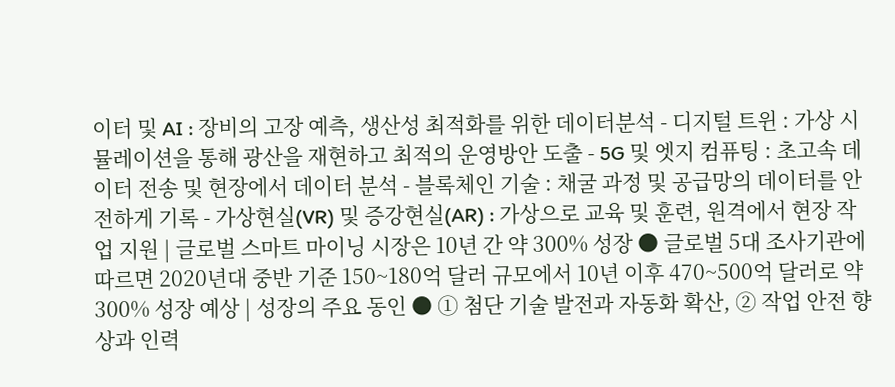이터 및 AI : 장비의 고장 예측, 생산성 최적화를 위한 데이터분석 - 디지털 트윈 : 가상 시뮬레이션을 통해 광산을 재현하고 최적의 운영방안 도출 - 5G 및 엣지 컴퓨팅 : 초고속 데이터 전송 및 현장에서 데이터 분석 - 블록체인 기술 : 채굴 과정 및 공급망의 데이터를 안전하게 기록 - 가상현실(VR) 및 증강현실(AR) : 가상으로 교육 및 훈련, 원격에서 현장 작업 지원 | 글로벌 스마트 마이닝 시장은 10년 간 약 300% 성장 ● 글로벌 5대 조사기관에 따르면 2020년대 중반 기준 150~180억 달러 규모에서 10년 이후 470~500억 달러로 약 300% 성장 예상 | 성장의 주요 동인 ● ① 첨단 기술 발전과 자동화 확산, ② 작업 안전 향상과 인력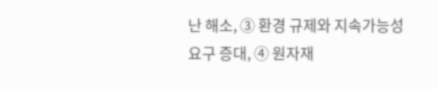난 해소, ③ 환경 규제와 지속가능성 요구 증대, ④ 원자재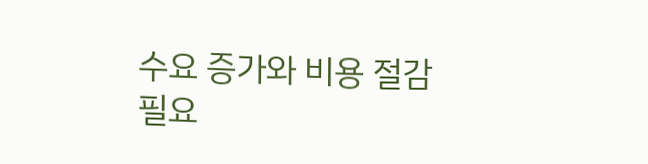수요 증가와 비용 절감 필요